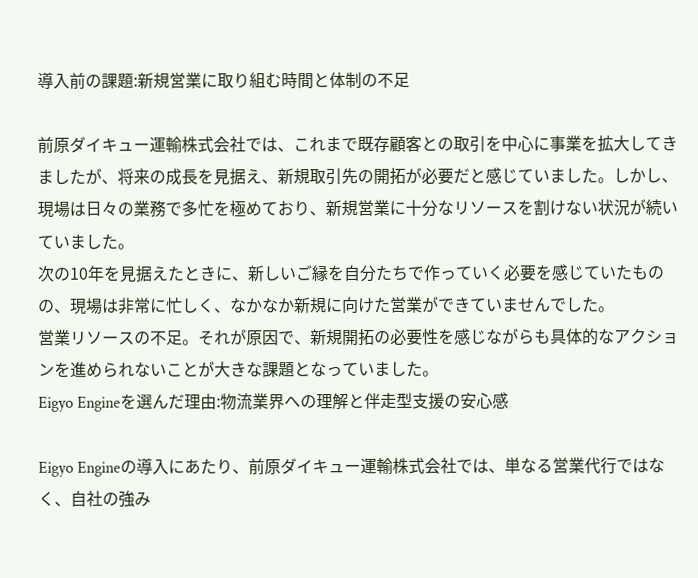導入前の課題:新規営業に取り組む時間と体制の不足

前原ダイキュー運輸株式会社では、これまで既存顧客との取引を中心に事業を拡大してきましたが、将来の成長を見据え、新規取引先の開拓が必要だと感じていました。しかし、現場は日々の業務で多忙を極めており、新規営業に十分なリソースを割けない状況が続いていました。
次の10年を見据えたときに、新しいご縁を自分たちで作っていく必要を感じていたものの、現場は非常に忙しく、なかなか新規に向けた営業ができていませんでした。
営業リソースの不足。それが原因で、新規開拓の必要性を感じながらも具体的なアクションを進められないことが大きな課題となっていました。
Eigyo Engineを選んだ理由:物流業界への理解と伴走型支援の安心感

Eigyo Engineの導入にあたり、前原ダイキュー運輸株式会社では、単なる営業代行ではなく、自社の強み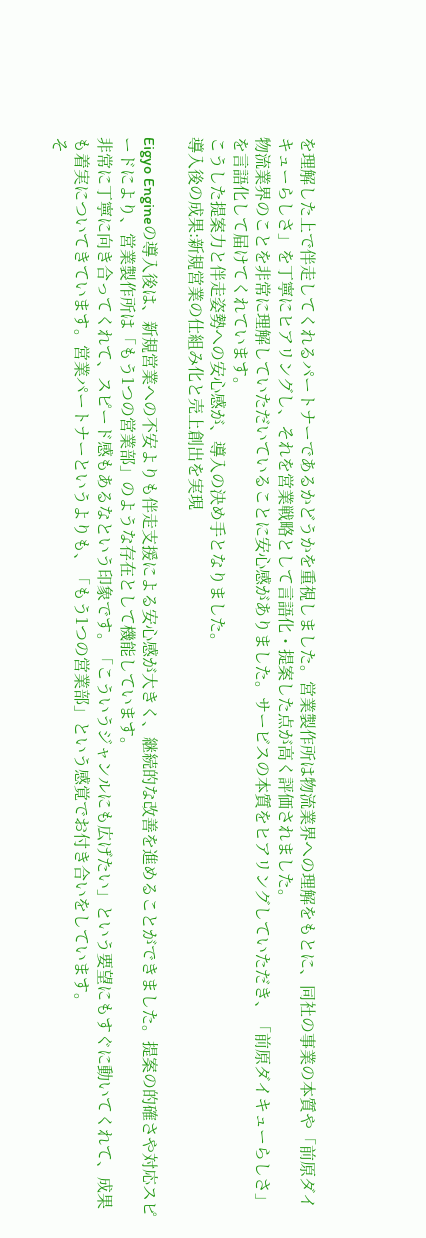を理解した上で伴走してくれるパートナーであるかどうかを重視しました。営業製作所は物流業界への理解をもとに、同社の事業の本質や「前原ダイキューらしさ」を丁寧にヒアリングし、それを営業戦略として言語化・提案した点が高く評価されました。
物流業界のことを非常に理解していただいていることに安心感がありました。サービスの本質をヒアリングしていただき、「前原ダイキューらしさ」を言語化して届けてくれています。
こうした提案力と伴走姿勢への安心感が、導入の決め手となりました。
導入後の成果:新規営業の仕組み化と売上創出を実現

Eigyo Engineの導入後は、新規営業への不安よりも伴走支援による安心感が大きく、継続的な改善を進めることができました。提案の的確さや対応スピードにより、営業製作所は「もう1つの営業部」のような存在として機能しています。
非常に丁寧に向き合ってくれて、スピード感もあるなという印象です。「こういうジャンルにも広げたい」という要望にもすぐに動いてくれて、成果も着実についてきています。営業パートナーというよりも、「もう1つの営業部」という感覚でお付き合いをしています。
そ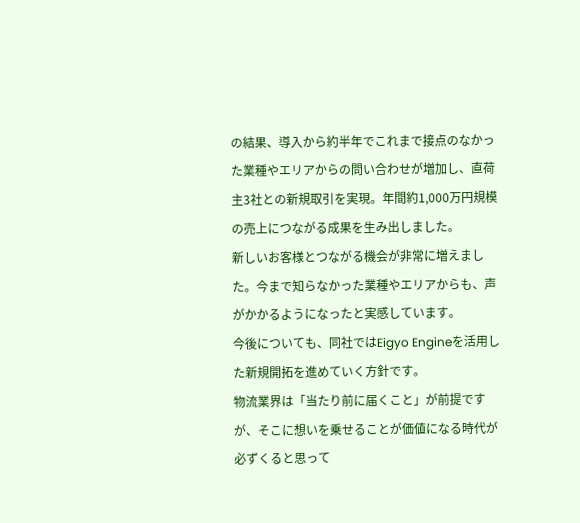の結果、導入から約半年でこれまで接点のなかった業種やエリアからの問い合わせが増加し、直荷主3社との新規取引を実現。年間約1,000万円規模の売上につながる成果を生み出しました。
新しいお客様とつながる機会が非常に増えました。今まで知らなかった業種やエリアからも、声がかかるようになったと実感しています。
今後についても、同社ではEigyo Engineを活用した新規開拓を進めていく方針です。
物流業界は「当たり前に届くこと」が前提ですが、そこに想いを乗せることが価値になる時代が必ずくると思って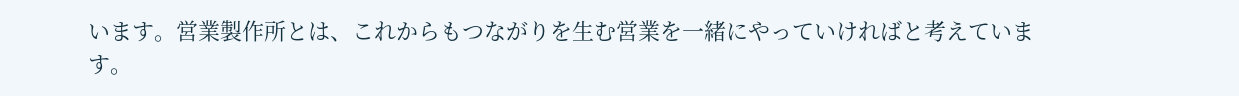います。営業製作所とは、これからもつながりを生む営業を一緒にやっていければと考えています。